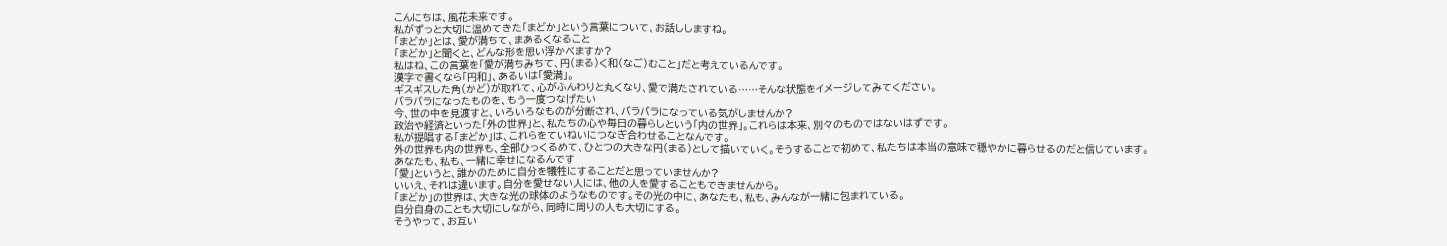こんにちは、風花未来です。
私がずっと大切に温めてきた「まどか」という言葉について、お話ししますね。
「まどか」とは、愛が満ちて、まあるくなること
「まどか」と聞くと、どんな形を思い浮かべますか?
私はね、この言葉を「愛が満ちみちて、円(まる)く和(なご)むこと」だと考えているんです。
漢字で書くなら「円和」、あるいは「愛満」。
ギスギスした角(かど)が取れて、心がふんわりと丸くなり、愛で満たされている……そんな状態をイメージしてみてください。
バラバラになったものを、もう一度つなげたい
今、世の中を見渡すと、いろいろなものが分断され、バラバラになっている気がしませんか?
政治や経済といった「外の世界」と、私たちの心や毎日の暮らしという「内の世界」。これらは本来、別々のものではないはずです。
私が提唱する「まどか」は、これらをていねいにつなぎ合わせることなんです。
外の世界も内の世界も、全部ひっくるめて、ひとつの大きな円(まる)として描いていく。そうすることで初めて、私たちは本当の意味で穏やかに暮らせるのだと信じています。
あなたも、私も、一緒に幸せになるんです
「愛」というと、誰かのために自分を犠牲にすることだと思っていませんか?
いいえ、それは違います。自分を愛せない人には、他の人を愛することもできませんから。
「まどか」の世界は、大きな光の球体のようなものです。その光の中に、あなたも、私も、みんなが一緒に包まれている。
自分自身のことも大切にしながら、同時に周りの人も大切にする。
そうやって、お互い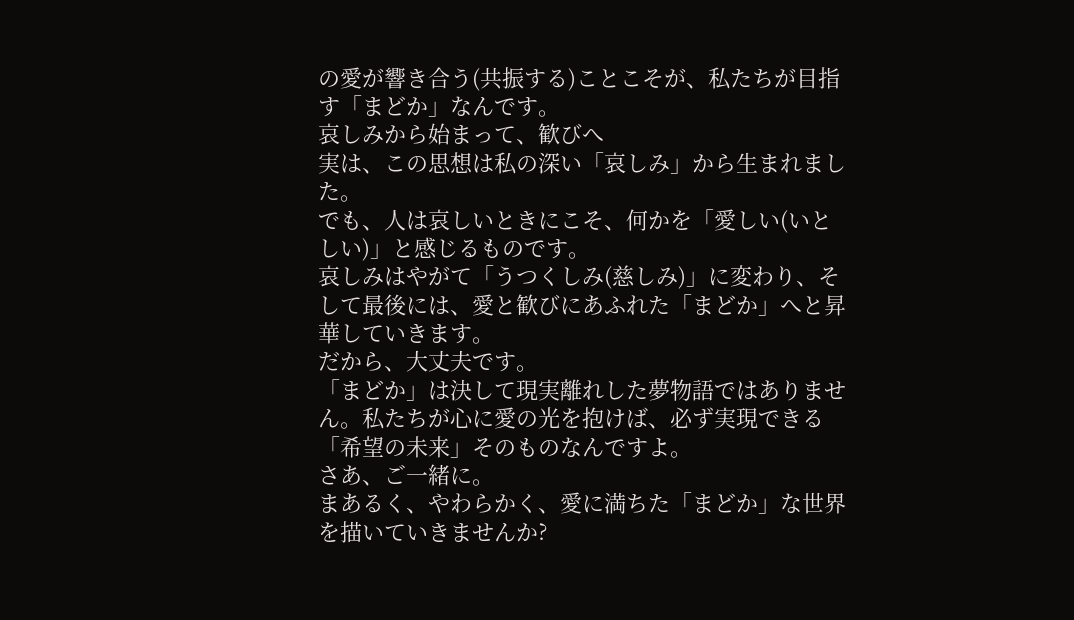の愛が響き合う(共振する)ことこそが、私たちが目指す「まどか」なんです。
哀しみから始まって、歓びへ
実は、この思想は私の深い「哀しみ」から生まれました。
でも、人は哀しいときにこそ、何かを「愛しい(いとしい)」と感じるものです。
哀しみはやがて「うつくしみ(慈しみ)」に変わり、そして最後には、愛と歓びにあふれた「まどか」へと昇華していきます。
だから、大丈夫です。
「まどか」は決して現実離れした夢物語ではありません。私たちが心に愛の光を抱けば、必ず実現できる「希望の未来」そのものなんですよ。
さあ、ご一緒に。
まあるく、やわらかく、愛に満ちた「まどか」な世界を描いていきませんか?